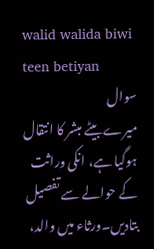walid walida biwi teen betiyan
سوال
میرے بیٹے مبشر کا انتقال ہوگیا ہے، انکی وراثت کے حوالے سے تفصیل بتادیں۔ورثاء میں والد،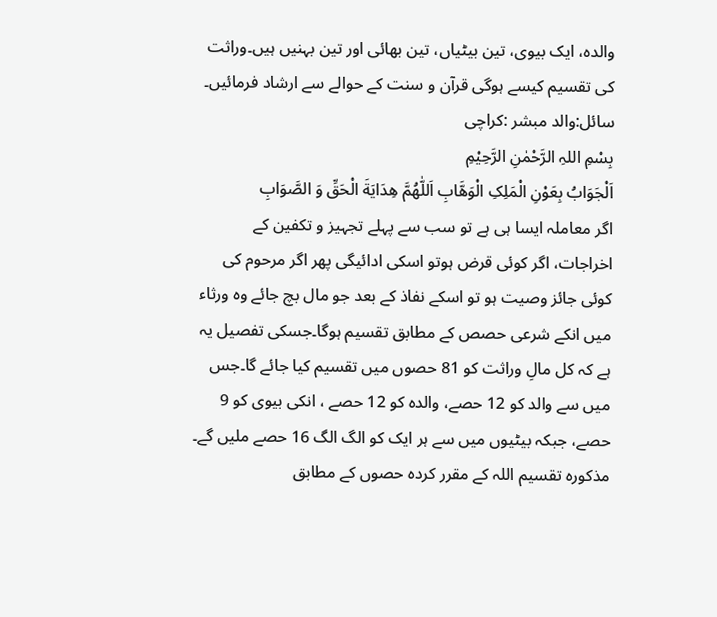والدہ، ایک بیوی، تین بیٹیاں، تین بھائی اور تین بہنیں ہیں۔وراثت کی تقسیم کیسے ہوگی قرآن و سنت کے حوالے سے ارشاد فرمائیں۔
سائل:والد مبشر :کراچی
بِسْمِ اللہِ الرَّحْمٰنِ الرَّحِيْمِ
اَلْجَوَابُ بِعَوْنِ الْمَلِکِ الْوَھَّابِ اَللّٰھُمَّ ھِدَايَةَ الْحَقِّ وَ الصَّوَابِ
اگر معاملہ ایسا ہی ہے تو سب سے پہلے تجہیز و تکفین کے اخراجات، اگر کوئی قرض ہوتو اسکی ادائیگی پھر اگر مرحوم کی کوئی جائز وصیت ہو تو اسکے نفاذ کے بعد جو مال بچ جائے وہ ورثاء میں انکے شرعی حصص کے مطابق تقسیم ہوگا۔جسکی تفصیل یہ ہے کہ کل مالِ وراثت کو 81 حصوں میں تقسیم کیا جائے گا۔جس میں سے والد کو 12 حصے، والدہ کو 12 حصے ، انکی بیوی کو 9 حصے، جبکہ بیٹیوں میں سے ہر ایک کو الگ الگ 16 حصے ملیں گے۔
مذکورہ تقسیم اللہ کے مقرر کردہ حصوں کے مطابق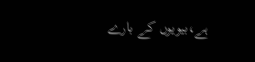ہے،بیویوں کے بارے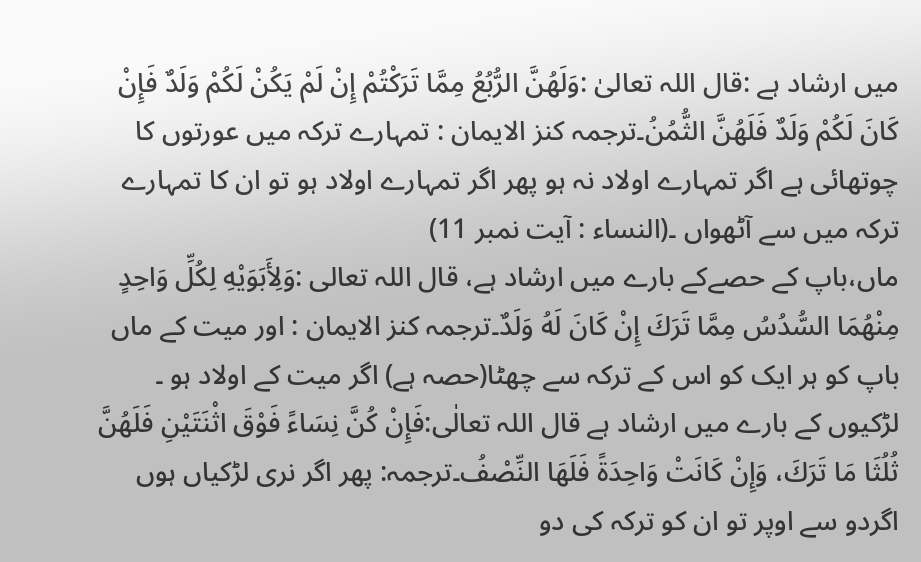میں ارشاد ہے :قال اللہ تعالیٰ :وَلَهُنَّ الرُّبُعُ مِمَّا تَرَكْتُمْ إِنْ لَمْ يَكُنْ لَكُمْ وَلَدٌ فَإِنْ كَانَ لَكُمْ وَلَدٌ فَلَهُنَّ الثُّمُنُ۔ترجمہ کنز الایمان : تمہارے ترکہ میں عورتوں کا چوتھائی ہے اگر تمہارے اولاد نہ ہو پھر اگر تمہارے اولاد ہو تو ان کا تمہارے ترکہ میں سے آٹھواں ۔(النساء : آیت نمبر 11)
ماں،باپ کے حصےکے بارے میں ارشاد ہے، قال اللہ تعالی :وَلِأَبَوَيْهِ لِكُلِّ وَاحِدٍ مِنْهُمَا السُّدُسُ مِمَّا تَرَكَ إِنْ كَانَ لَهُ وَلَدٌ۔ترجمہ کنز الایمان : اور میت کے ماں باپ کو ہر ایک کو اس کے ترکہ سے چھٹا(حصہ ہے) اگر میت کے اولاد ہو ۔
لڑکیوں کے بارے میں ارشاد ہے قال اللہ تعالٰی:فَإِنْ كُنَّ نِسَاءً فَوْقَ اثْنَتَيْنِ فَلَهُنَّ ثُلُثَا مَا تَرَكَ، وَإِنْ كَانَتْ وَاحِدَةً فَلَهَا النِّصْفُ۔ترجمہ: پھر اگر نری لڑکیاں ہوں اگردو سے اوپر تو ان کو ترکہ کی دو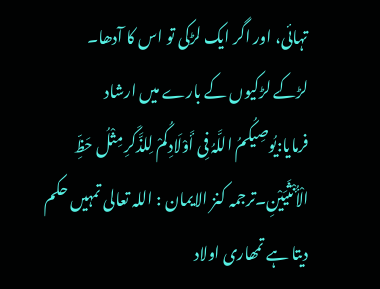تہائی، اور اگر ایک لڑکی تو اس کا آدھا۔
لڑکے لڑکیوں کے بارے میں ارشاد فرمایا:یُوصِیکُمُ اللَّہُ فِی أَوْلَادِکُمْ لِلذَّکَرِ مِثْلُ حَظِّ الْأُنْثَیَیْنِ۔ترجمہ کنز الایمان : اللہ تعالی تمہیں حکم دیتا ہے تمھاری اولاد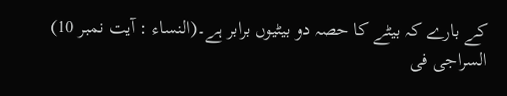کے بارے کہ بیٹے کا حصہ دو بیٹیوں برابر ہے۔(النساء : آیت نمبر 10)
السراجی فی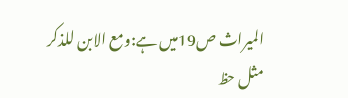المیراث ص19میں ہے:ومع الابن للذکر مثل حظ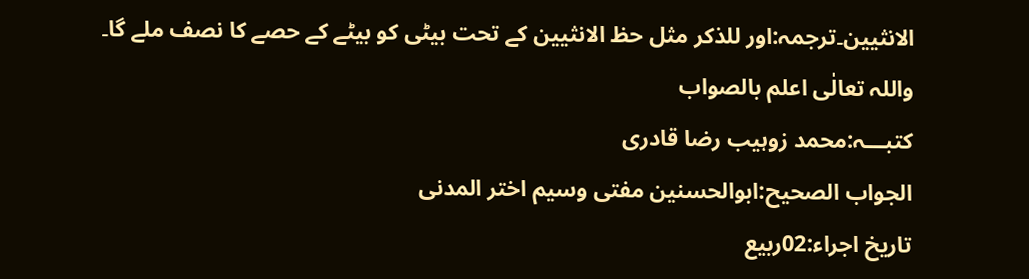الانثیین۔ترجمہ:اور للذکر مثل حظ الانثیین کے تحت بیٹی کو بیٹے کے حصے کا نصف ملے گا۔
واللہ تعالٰی اعلم بالصواب
کتبـــہ:محمد زوہیب رضا قادری
الجواب الصحیح:ابوالحسنین مفتی وسیم اختر المدنی
تاریخ اجراء:02ربیع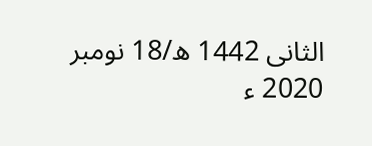الثانی 1442 ھ/18 نومبر 2020 ء